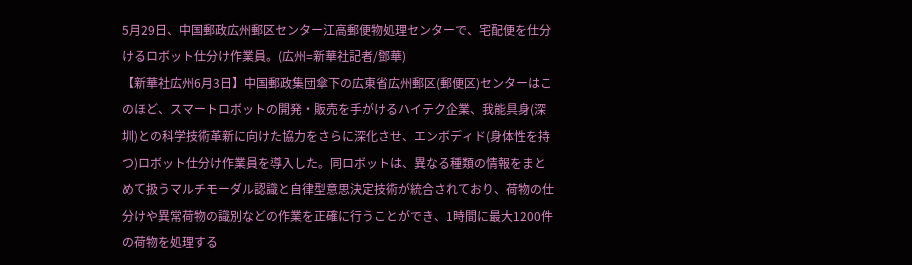5月29日、中国郵政広州郵区センター江高郵便物処理センターで、宅配便を仕分けるロボット仕分け作業員。(広州=新華社記者/鄧華)
【新華社広州6月3日】中国郵政集団傘下の広東省広州郵区(郵便区)センターはこのほど、スマートロボットの開発・販売を手がけるハイテク企業、我能具身(深圳)との科学技術革新に向けた協力をさらに深化させ、エンボディド(身体性を持つ)ロボット仕分け作業員を導入した。同ロボットは、異なる種類の情報をまとめて扱うマルチモーダル認識と自律型意思決定技術が統合されており、荷物の仕分けや異常荷物の識別などの作業を正確に行うことができ、1時間に最大1200件の荷物を処理する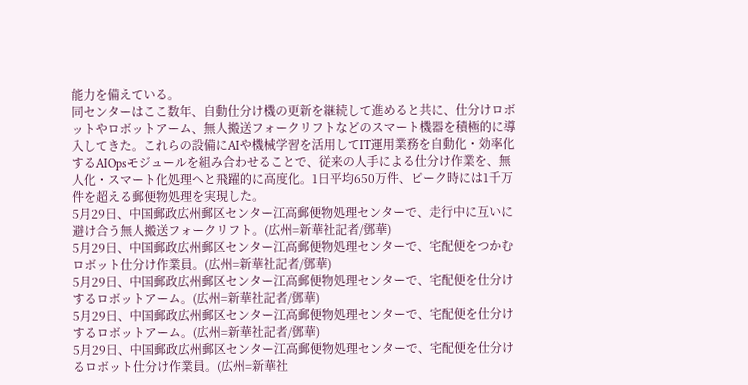能力を備えている。
同センターはここ数年、自動仕分け機の更新を継続して進めると共に、仕分けロボットやロボットアーム、無人搬送フォークリフトなどのスマート機器を積極的に導入してきた。これらの設備にAIや機械学習を活用してIT運用業務を自動化・効率化するAIOpsモジュールを組み合わせることで、従来の人手による仕分け作業を、無人化・スマート化処理へと飛躍的に高度化。1日平均650万件、ピーク時には1千万件を超える郵便物処理を実現した。
5月29日、中国郵政広州郵区センター江高郵便物処理センターで、走行中に互いに避け合う無人搬送フォークリフト。(広州=新華社記者/鄧華)
5月29日、中国郵政広州郵区センター江高郵便物処理センターで、宅配便をつかむロボット仕分け作業員。(広州=新華社記者/鄧華)
5月29日、中国郵政広州郵区センター江高郵便物処理センターで、宅配便を仕分けするロボットアーム。(広州=新華社記者/鄧華)
5月29日、中国郵政広州郵区センター江高郵便物処理センターで、宅配便を仕分けするロボットアーム。(広州=新華社記者/鄧華)
5月29日、中国郵政広州郵区センター江高郵便物処理センターで、宅配便を仕分けるロボット仕分け作業員。(広州=新華社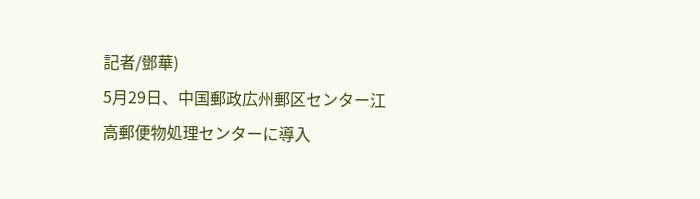記者/鄧華)
5月29日、中国郵政広州郵区センター江高郵便物処理センターに導入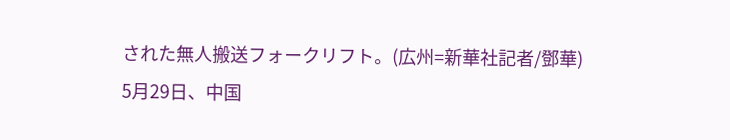された無人搬送フォークリフト。(広州=新華社記者/鄧華)
5月29日、中国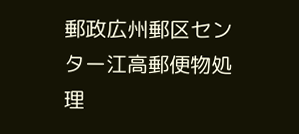郵政広州郵区センター江高郵便物処理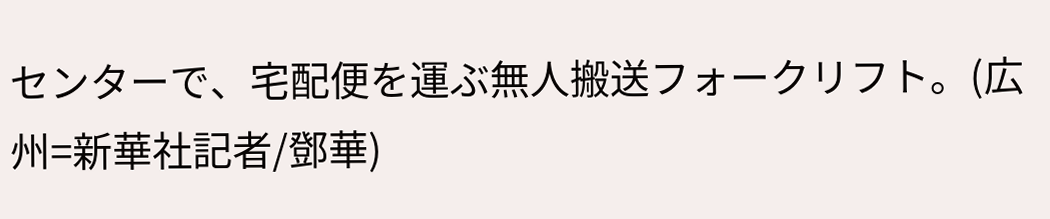センターで、宅配便を運ぶ無人搬送フォークリフト。(広州=新華社記者/鄧華)